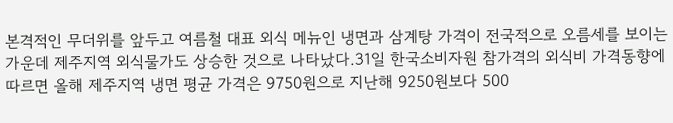본격적인 무더위를 앞두고 여름철 대표 외식 메뉴인 냉면과 삼계탕 가격이 전국적으로 오름세를 보이는 가운데 제주지역 외식물가도 상승한 것으로 나타났다.31일 한국소비자원 참가격의 외식비 가격동향에 따르면 올해 제주지역 냉면 평균 가격은 9750원으로 지난해 9250원보다 500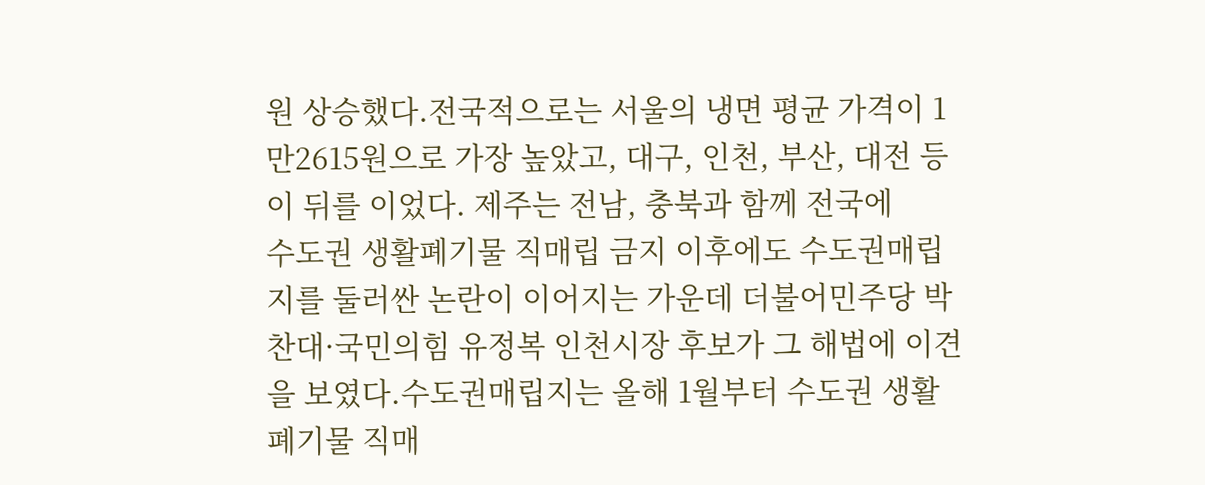원 상승했다.전국적으로는 서울의 냉면 평균 가격이 1만2615원으로 가장 높았고, 대구, 인천, 부산, 대전 등이 뒤를 이었다. 제주는 전남, 충북과 함께 전국에
수도권 생활폐기물 직매립 금지 이후에도 수도권매립지를 둘러싼 논란이 이어지는 가운데 더불어민주당 박찬대·국민의힘 유정복 인천시장 후보가 그 해법에 이견을 보였다.수도권매립지는 올해 1월부터 수도권 생활폐기물 직매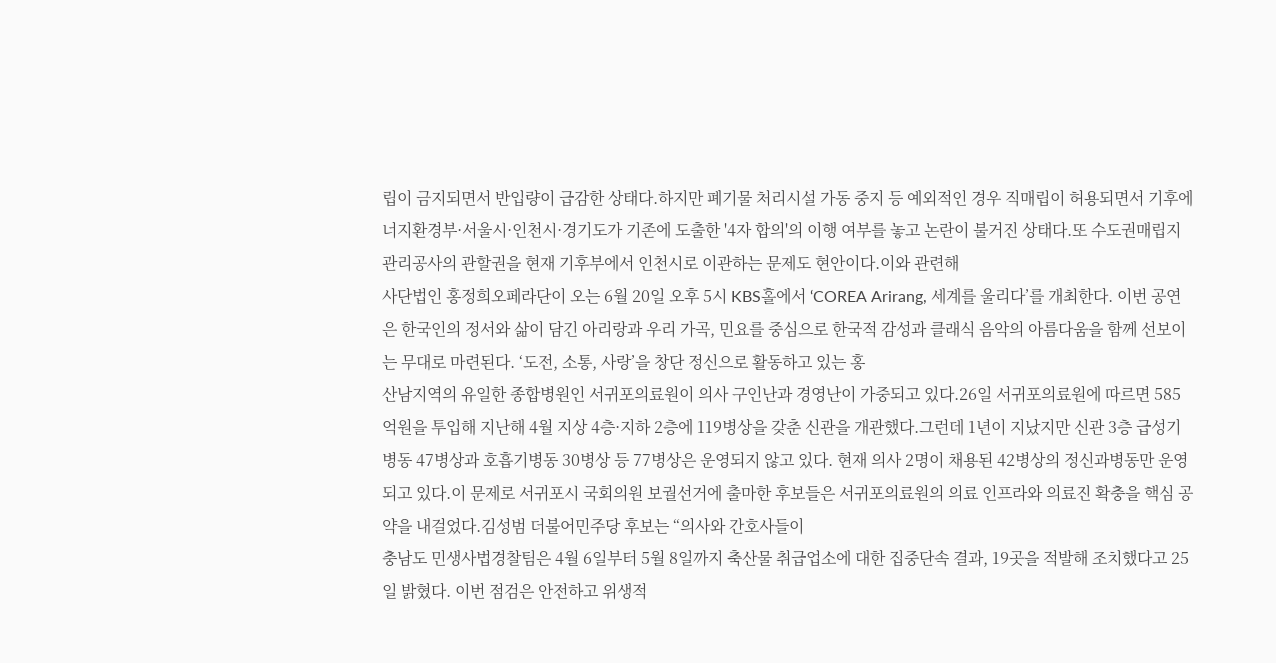립이 금지되면서 반입량이 급감한 상태다.하지만 폐기물 처리시설 가동 중지 등 예외적인 경우 직매립이 허용되면서 기후에너지환경부·서울시·인천시·경기도가 기존에 도출한 '4자 합의'의 이행 여부를 놓고 논란이 불거진 상태다.또 수도권매립지관리공사의 관할권을 현재 기후부에서 인천시로 이관하는 문제도 현안이다.이와 관련해
사단법인 홍정희오페라단이 오는 6월 20일 오후 5시 KBS홀에서 ‘COREA Arirang, 세계를 울리다’를 개최한다. 이번 공연은 한국인의 정서와 삶이 담긴 아리랑과 우리 가곡, 민요를 중심으로 한국적 감성과 클래식 음악의 아름다움을 함께 선보이는 무대로 마련된다. ‘도전, 소통, 사랑’을 창단 정신으로 활동하고 있는 홍
산남지역의 유일한 종합병원인 서귀포의료원이 의사 구인난과 경영난이 가중되고 있다.26일 서귀포의료원에 따르면 585억원을 투입해 지난해 4월 지상 4층·지하 2층에 119병상을 갖춘 신관을 개관했다.그런데 1년이 지났지만 신관 3층 급성기병동 47병상과 호흡기병동 30병상 등 77병상은 운영되지 않고 있다. 현재 의사 2명이 채용된 42병상의 정신과병동만 운영되고 있다.이 문제로 서귀포시 국회의원 보궐선거에 출마한 후보들은 서귀포의료원의 의료 인프라와 의료진 확충을 핵심 공약을 내걸었다.김성범 더불어민주당 후보는 “의사와 간호사들이
충남도 민생사법경찰팀은 4월 6일부터 5월 8일까지 축산물 취급업소에 대한 집중단속 결과, 19곳을 적발해 조치했다고 25일 밝혔다. 이번 점검은 안전하고 위생적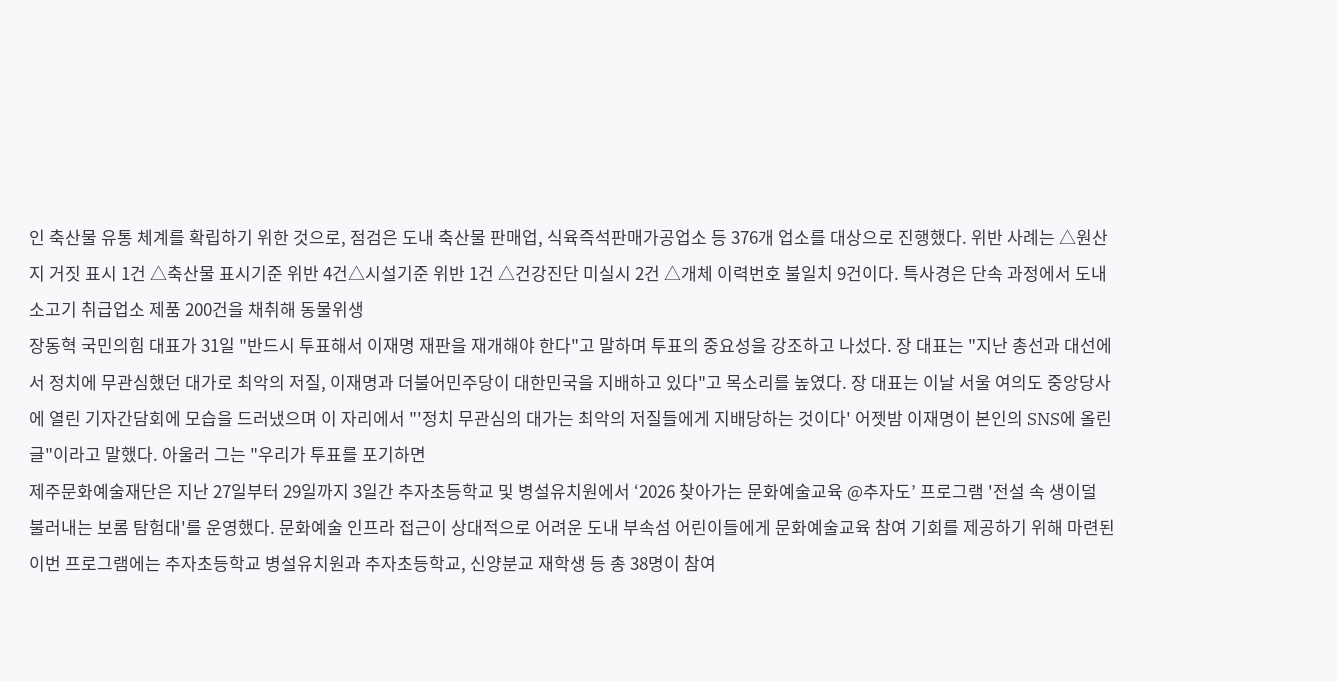인 축산물 유통 체계를 확립하기 위한 것으로, 점검은 도내 축산물 판매업, 식육즉석판매가공업소 등 376개 업소를 대상으로 진행했다. 위반 사례는 △원산지 거짓 표시 1건 △축산물 표시기준 위반 4건△시설기준 위반 1건 △건강진단 미실시 2건 △개체 이력번호 불일치 9건이다. 특사경은 단속 과정에서 도내 소고기 취급업소 제품 200건을 채취해 동물위생
장동혁 국민의힘 대표가 31일 "반드시 투표해서 이재명 재판을 재개해야 한다"고 말하며 투표의 중요성을 강조하고 나섰다. 장 대표는 "지난 총선과 대선에서 정치에 무관심했던 대가로 최악의 저질, 이재명과 더불어민주당이 대한민국을 지배하고 있다"고 목소리를 높였다. 장 대표는 이날 서울 여의도 중앙당사에 열린 기자간담회에 모습을 드러냈으며 이 자리에서 "'정치 무관심의 대가는 최악의 저질들에게 지배당하는 것이다' 어젯밤 이재명이 본인의 SNS에 올린 글"이라고 말했다. 아울러 그는 "우리가 투표를 포기하면
제주문화예술재단은 지난 27일부터 29일까지 3일간 추자초등학교 및 병설유치원에서 ‘2026 찾아가는 문화예술교육 @추자도’ 프로그램 '전설 속 생이덜 불러내는 보롬 탐험대'를 운영했다. 문화예술 인프라 접근이 상대적으로 어려운 도내 부속섬 어린이들에게 문화예술교육 참여 기회를 제공하기 위해 마련된 이번 프로그램에는 추자초등학교 병설유치원과 추자초등학교, 신양분교 재학생 등 총 38명이 참여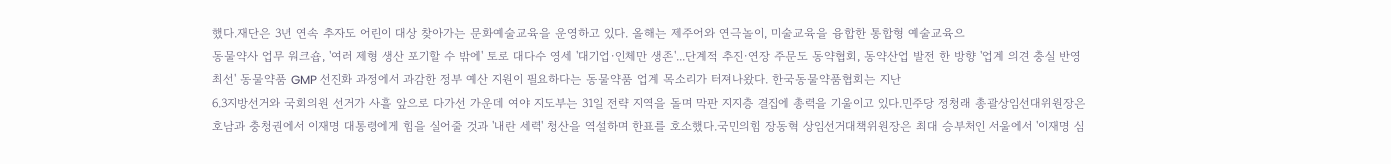했다.재단은 3년 연속 추자도 어린이 대상 찾아가는 문화예술교육을 운영하고 있다. 올해는 제주어와 연극놀이, 미술교육을 융합한 통합형 예술교육으
동물약사 업무 워크숍, '여러 제형 생산 포기할 수 밖에' 토로 대다수 영세 '대기업·인체만 생존'...단계적 추진·연장 주문도 동약협회, 동약산업 발전 한 방향 '업계 의견 충실 반영 최선' 동물약품 GMP 선진화 과정에서 과감한 정부 예산 지원이 필요하다는 동물약품 업계 목소리가 터져나왔다. 한국동물약품협회는 지난
6.3지방선거와 국회의원 선거가 사흘 앞으로 다가선 가운데 여야 지도부는 31일 전략 지역을 돌며 막판 지지층 결집에 총력을 기울이고 있다.민주당 정청래 총괄상임선대위원장은 호남과 충청권에서 이재명 대통령에게 힘을 실어줄 것과 '내란 세력' 청산을 역설하며 한표를 호소했다.국민의힘 장동혁 상임선거대책위원장은 최대 승부처인 서울에서 '이재명 심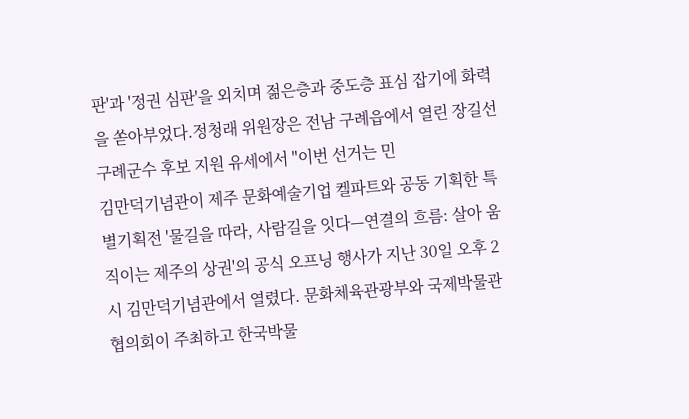판'과 '정권 심판'을 외치며 젊은층과 중도층 표심 잡기에 화력을 쏟아부었다.정청래 위원장은 전남 구례읍에서 열린 장길선 구례군수 후보 지원 유세에서 "이번 선거는 민
김만덕기념관이 제주 문화예술기업 켈파트와 공동 기획한 특별기획전 '물길을 따라, 사람길을 잇다—연결의 흐름: 살아 움직이는 제주의 상권'의 공식 오프닝 행사가 지난 30일 오후 2시 김만덕기념관에서 열렸다. 문화체육관광부와 국제박물관협의회이 주최하고 한국박물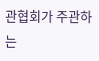관협회가 주관하는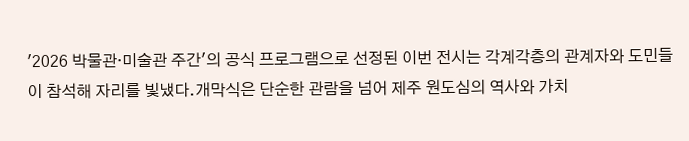'2026 박물관·미술관 주간'의 공식 프로그램으로 선정된 이번 전시는 각계각층의 관계자와 도민들이 참석해 자리를 빛냈다.개막식은 단순한 관람을 넘어 제주 원도심의 역사와 가치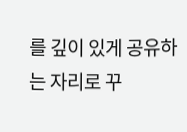를 깊이 있게 공유하는 자리로 꾸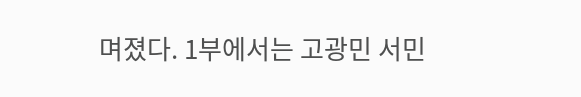며졌다. 1부에서는 고광민 서민